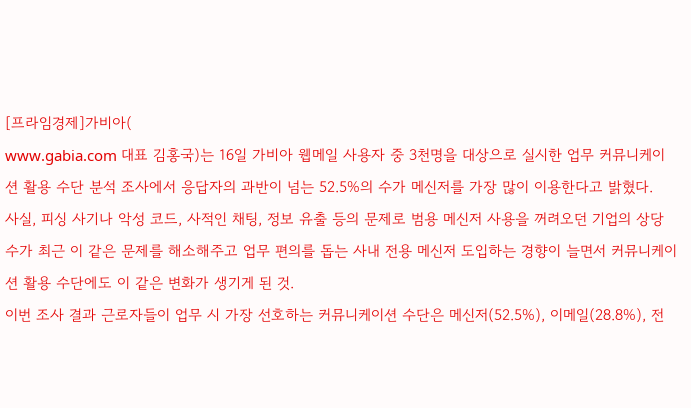[프라임경제]가비아(
www.gabia.com 대표 김홍국)는 16일 가비아 웹메일 사용자 중 3천명을 대상으로 실시한 업무 커뮤니케이션 활용 수단 분석 조사에서 응답자의 과반이 넘는 52.5%의 수가 메신저를 가장 많이 이용한다고 밝혔다.
사실, 피싱 사기나 악성 코드, 사적인 채팅, 정보 유출 등의 문제로 범용 메신저 사용을 꺼려오던 기업의 상당수가 최근 이 같은 문제를 해소해주고 업무 편의를 돕는 사내 전용 메신저 도입하는 경향이 늘면서 커뮤니케이션 활용 수단에도 이 같은 변화가 생기게 된 것.
이번 조사 결과 근로자들이 업무 시 가장 선호하는 커뮤니케이션 수단은 메신저(52.5%), 이메일(28.8%), 전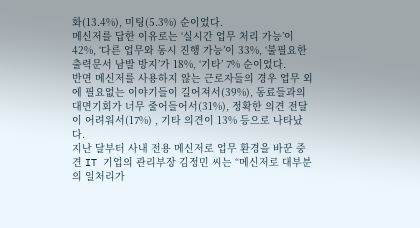화(13.4%), 미팅(5.3%) 순이었다.
메신저를 답한 이유로는 ‘실시간 업무 처리 가능’이 42%, ‘다른 업무와 동시 진행 가능’이 33%, ‘불필요한 출력문서 남발 방지’가 18%, ‘기타’ 7% 순이었다.
반면 메신저를 사용하지 않는 근로자들의 경우 업무 외에 필요없는 이야기들이 길어져서(39%), 동료들과의 대면기회가 너무 줄어들어서(31%), 정확한 의견 전달이 어려워서(17%) , 기타 의견이 13% 등으로 나타났다.
지난 달부터 사내 전용 메신저로 업무 환경을 바꾼 중견 IT 기업의 관리부장 김정민 씨는 “메신저로 대부분의 일처리가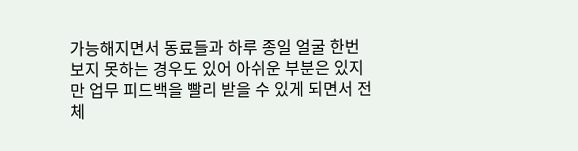가능해지면서 동료들과 하루 종일 얼굴 한번 보지 못하는 경우도 있어 아쉬운 부분은 있지만 업무 피드백을 빨리 받을 수 있게 되면서 전체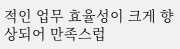적인 업무 효율성이 크게 향상되어 만족스럽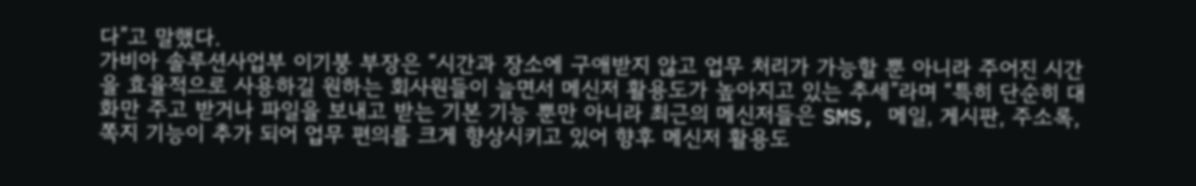다”고 말했다.
가비아 솔루션사업부 이기붕 부장은 “시간과 장소에 구애받지 않고 업무 처리가 가능할 뿐 아니라 주어진 시간을 효율적으로 사용하길 원하는 회사원들이 늘면서 메신저 활용도가 높아지고 있는 추세”라며 “특히 단순히 대화만 주고 받거나 파일을 보내고 받는 기본 기능 뿐만 아니라 최근의 메신저들은 SMS, 메일, 게시판, 주소록, 쪽지 기능이 추가 되어 업무 편의를 크게 향상시키고 있어 향후 메신저 활용도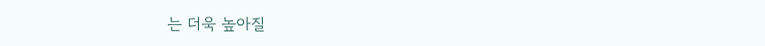는 더욱 높아질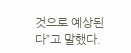것으로 예상된다”고 말했다.